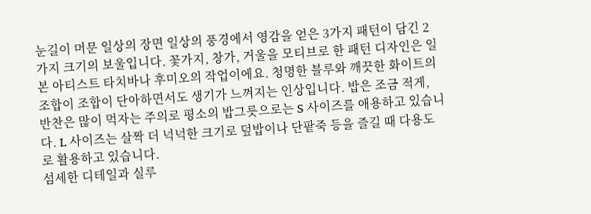눈길이 머문 일상의 장면 일상의 풍경에서 영감을 얻은 3가지 패턴이 담긴 2가지 크기의 보울입니다. 꽃가지, 창가, 거울을 모티브로 한 패턴 디자인은 일본 아티스트 타치바나 후미오의 작업이에요. 청명한 블루와 깨끗한 화이트의 조합이 조합이 단아하면서도 생기가 느껴지는 인상입니다. 밥은 조금 적게, 반찬은 많이 먹자는 주의로 평소의 밥그릇으로는 S 사이즈를 애용하고 있습니다. L 사이즈는 살짝 더 넉넉한 크기로 덮밥이나 단팥죽 등을 즐길 때 다용도로 활용하고 있습니다.
섬세한 디테일과 실루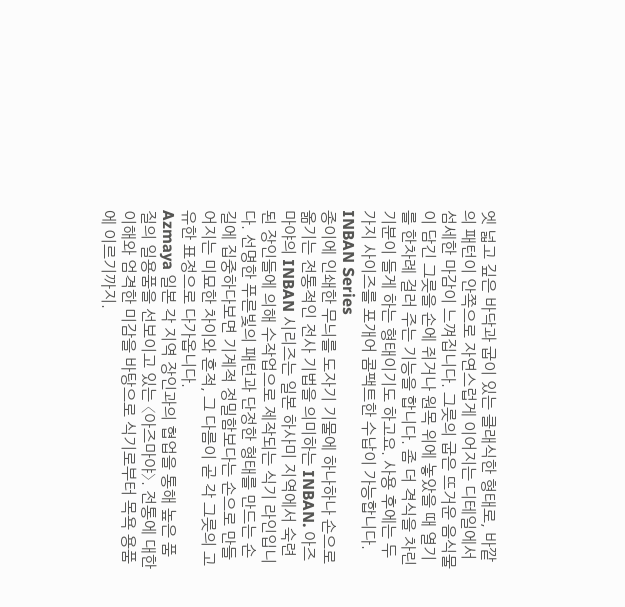엣 넓고 깊은 바닥과 굽이 있는 클래식한 형태로, 바깥의 패턴이 안쪽으로 자연스럽게 이어지는 디테일에서 섬세한 마감이 느껴집니다. 그릇의 굽은 뜨거운 음식물이 담긴 그릇을 손에 쥐거나 원목 위에 놓았을 때 열기를 한차례 걸러 주는 기능을 합니다. 좀 더 격식을 차린 기분이 들게 하는 형태이기도 하고요. 사용 후에는 두 가지 사이즈를 포개어 콤팩트한 수납이 가능합니다.
INBAN Series
종이에 인쇄한 무늬를 도자기 기물에 하나하나 손으로 옮기는 전통적인 전사 기법을 의미하는 INBAN. 아즈마야의 INBAN 시리즈는 일본 하사미 지역에서 숙련된 장인들에 의해 수작업으로 제작되는 식기 라인입니다. 선명한 푸른빛의 패턴과 단정한 형태를 만드는 손길에 집중하다보면 기계적 정밀함보다는 손으로 만들어지는 미묘한 차이와 흔적, 그 다름이 곧 각 그릇의 고유한 표정으로 다가옵니다.
Azmaya 일본 각 지역 장인과의 협업을 통해 높은 품질의 일용품을 선보이고 있는 〈아즈마야〉. 전통에 대한 이해와 엄격한 미감을 바탕으로 식기로부터 목욕 용품에 이르기까지.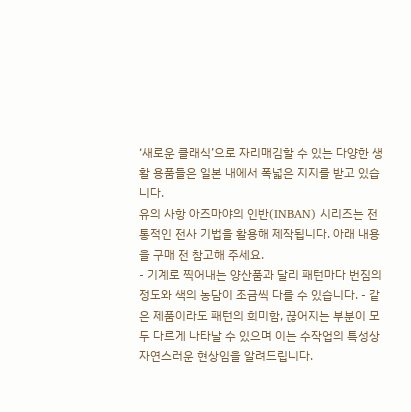‘새로운 클래식’으로 자리매김할 수 있는 다양한 생활 용품들은 일본 내에서 폭넓은 지지를 받고 있습니다.
유의 사항 아즈마야의 인반(INBAN) 시리즈는 전통적인 전사 기법을 활용해 제작됩니다. 아래 내용을 구매 전 참고해 주세요.
- 기계로 찍어내는 양산품과 달리 패턴마다 번짐의 정도와 색의 농담이 조금씩 다를 수 있습니다. - 같은 제품이라도 패턴의 희미함, 끊어지는 부분이 모두 다르게 나타날 수 있으며 이는 수작업의 특성상 자연스러운 현상임을 알려드립니다.